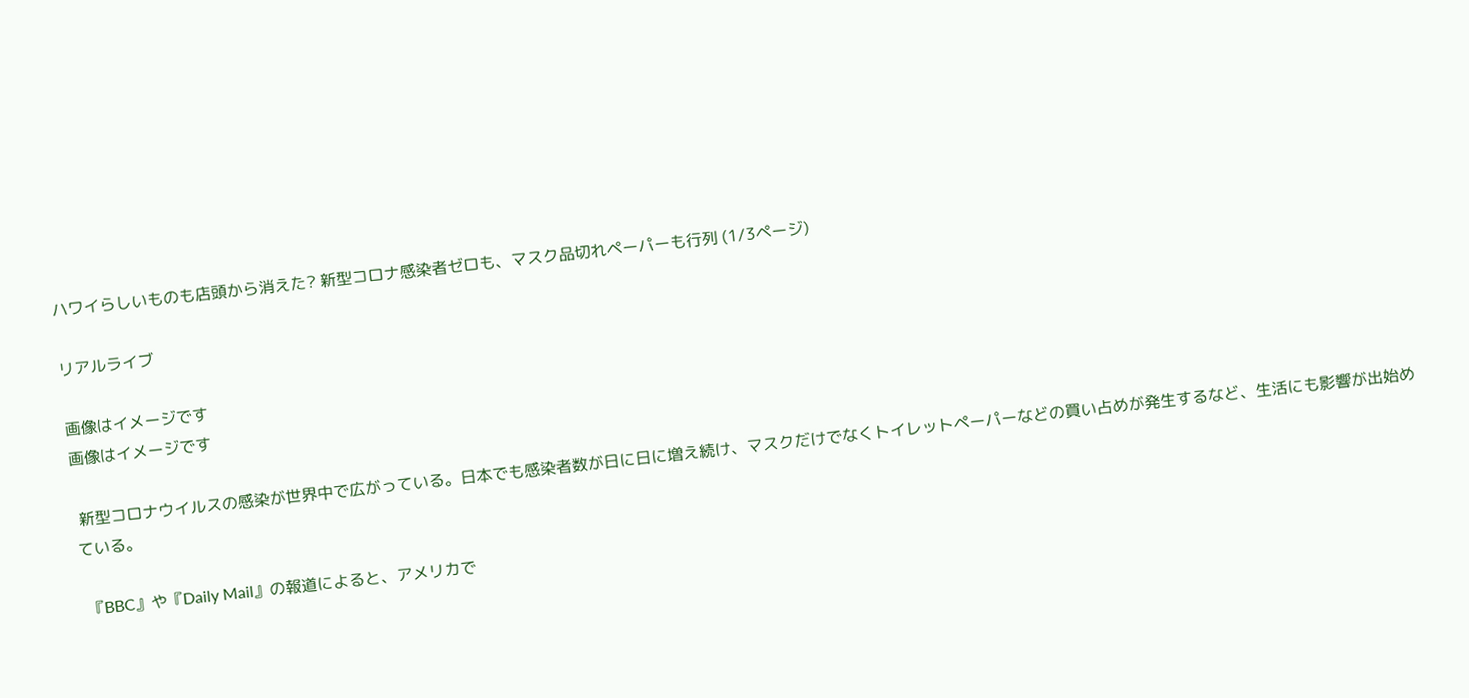ハワイらしいものも店頭から消えた? 新型コロナ感染者ゼロも、マスク品切れペーパーも行列 (1/3ページ)

リアルライブ

画像はイメージです
画像はイメージです

 新型コロナウイルスの感染が世界中で広がっている。日本でも感染者数が日に日に増え続け、マスクだけでなくトイレットペーパーなどの買い占めが発生するなど、生活にも影響が出始めている。

 『BBC』や『Daily Mail』の報道によると、アメリカで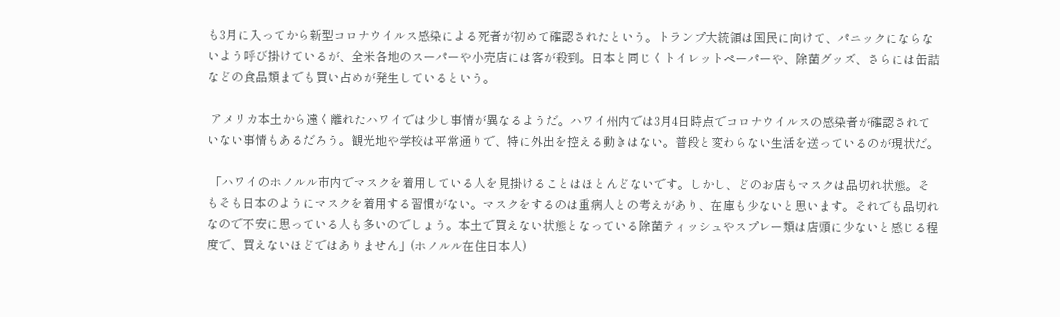も3月に入ってから新型コロナウイルス感染による死者が初めて確認されたという。トランプ大統領は国民に向けて、パニックにならないよう呼び掛けているが、全米各地のスーパーや小売店には客が殺到。日本と同じくトイレットペーパーや、除菌グッズ、さらには缶詰などの食品類までも買い占めが発生しているという。

 アメリカ本土から遠く離れたハワイでは少し事情が異なるようだ。ハワイ州内では3月4日時点でコロナウイルスの感染者が確認されていない事情もあるだろう。観光地や学校は平常通りで、特に外出を控える動きはない。普段と変わらない生活を送っているのが現状だ。

 「ハワイのホノルル市内でマスクを着用している人を見掛けることはほとんどないです。しかし、どのお店もマスクは品切れ状態。そもそも日本のようにマスクを着用する習慣がない。マスクをするのは重病人との考えがあり、在庫も少ないと思います。それでも品切れなので不安に思っている人も多いのでしょう。本土で買えない状態となっている除菌ティッシュやスプレー類は店頭に少ないと感じる程度で、買えないほどではありません」(ホノルル在住日本人)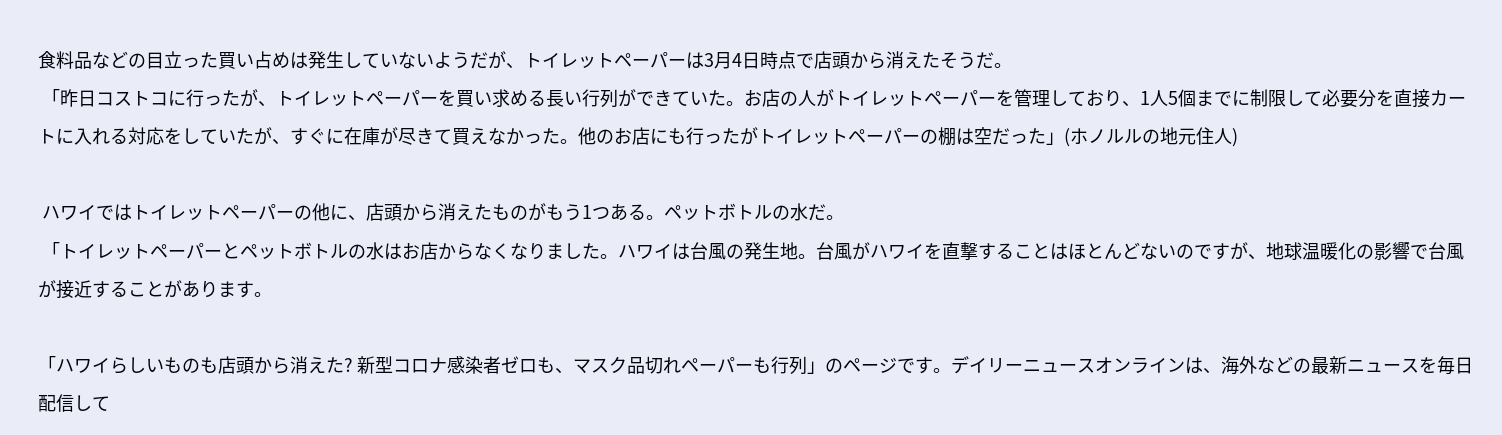食料品などの目立った買い占めは発生していないようだが、トイレットペーパーは3月4日時点で店頭から消えたそうだ。
 「昨日コストコに行ったが、トイレットペーパーを買い求める長い行列ができていた。お店の人がトイレットペーパーを管理しており、1人5個までに制限して必要分を直接カートに入れる対応をしていたが、すぐに在庫が尽きて買えなかった。他のお店にも行ったがトイレットペーパーの棚は空だった」(ホノルルの地元住人)

 ハワイではトイレットペーパーの他に、店頭から消えたものがもう1つある。ペットボトルの水だ。
 「トイレットペーパーとペットボトルの水はお店からなくなりました。ハワイは台風の発生地。台風がハワイを直撃することはほとんどないのですが、地球温暖化の影響で台風が接近することがあります。

「ハワイらしいものも店頭から消えた? 新型コロナ感染者ゼロも、マスク品切れペーパーも行列」のページです。デイリーニュースオンラインは、海外などの最新ニュースを毎日配信して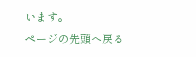います。
ページの先頭へ戻る